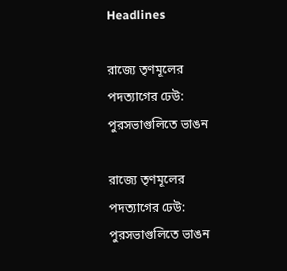Headlines

রাজ্যে তৃণমূলের পদত্যাগের ঢেউ: পুরসভাগুলিতে ভাঙন

রাজ্যে তৃণমূলের পদত্যাগের ঢেউ: পুরসভাগুলিতে ভাঙন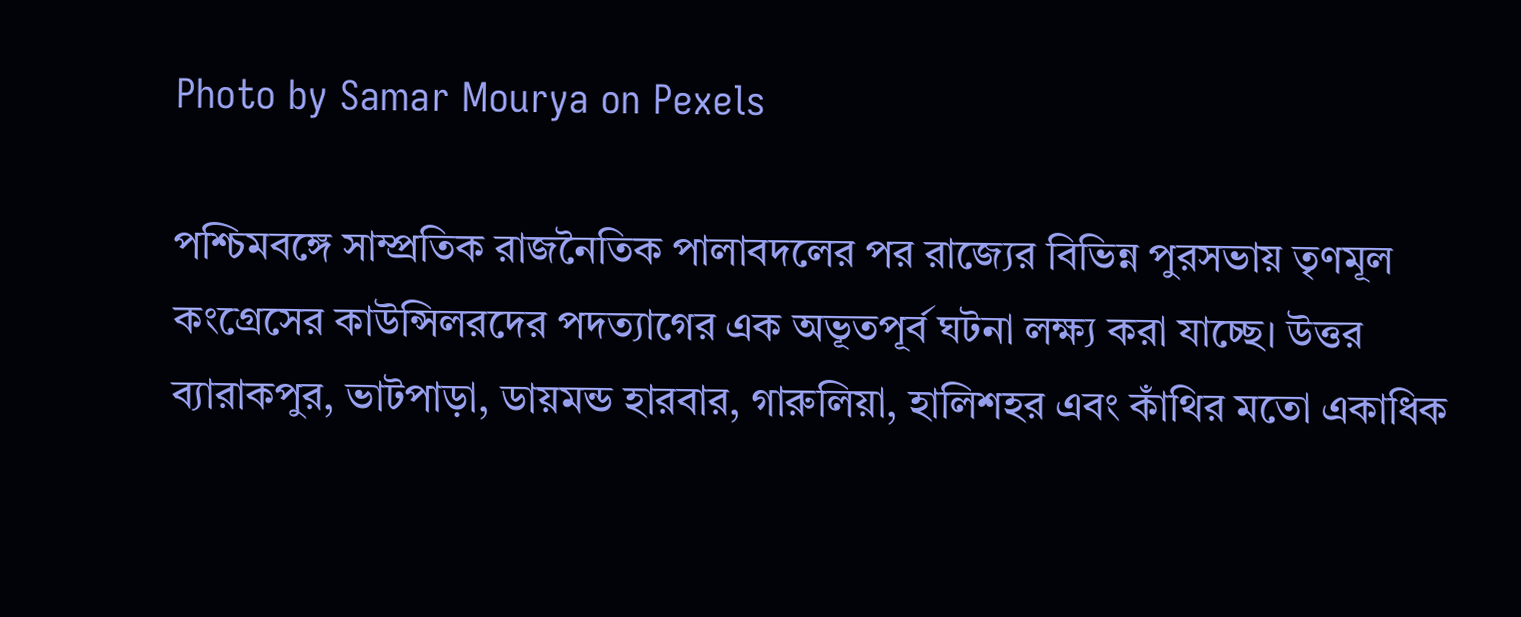Photo by Samar Mourya on Pexels

পশ্চিমবঙ্গে সাম্প্রতিক রাজনৈতিক পালাবদলের পর রাজ্যের বিভিন্ন পুরসভায় তৃণমূল কংগ্রেসের কাউন্সিলরদের পদত্যাগের এক অভূতপূর্ব ঘটনা লক্ষ্য করা যাচ্ছে। উত্তর ব্যারাকপুর, ভাটপাড়া, ডায়মন্ড হারবার, গারুলিয়া, হালিশহর এবং কাঁথির মতো একাধিক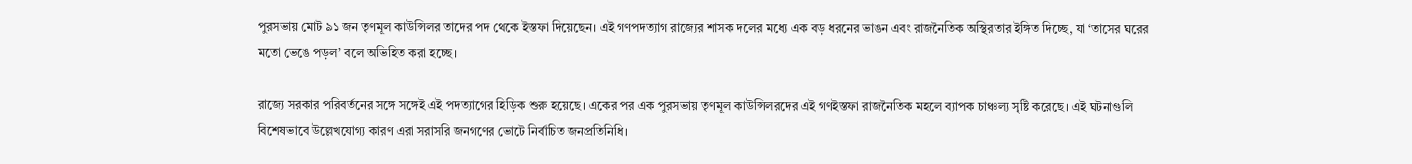পুরসভায় মোট ৯১ জন তৃণমূল কাউন্সিলর তাদের পদ থেকে ইস্তফা দিয়েছেন। এই গণপদত্যাগ রাজ্যের শাসক দলের মধ্যে এক বড় ধরনের ভাঙন এবং রাজনৈতিক অস্থিরতার ইঙ্গিত দিচ্ছে, যা ‘তাসের ঘরের মতো ভেঙে পড়ল’ বলে অভিহিত করা হচ্ছে।

রাজ্যে সরকার পরিবর্তনের সঙ্গে সঙ্গেই এই পদত্যাগের হিড়িক শুরু হয়েছে। একের পর এক পুরসভায় তৃণমূল কাউন্সিলরদের এই গণইস্তফা রাজনৈতিক মহলে ব্যাপক চাঞ্চল্য সৃষ্টি করেছে। এই ঘটনাগুলি বিশেষভাবে উল্লেখযোগ্য কারণ এরা সরাসরি জনগণের ভোটে নির্বাচিত জনপ্রতিনিধি।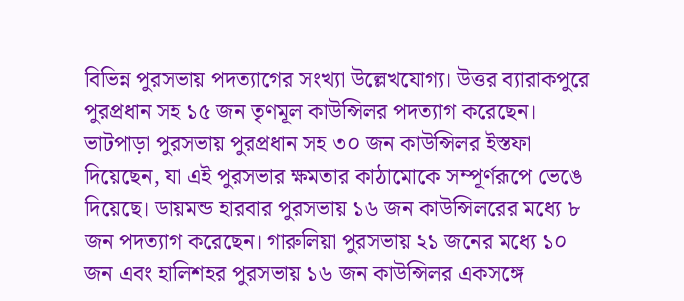বিভিন্ন পুরসভায় পদত্যাগের সংখ্যা উল্লেখযোগ্য। উত্তর ব্যারাকপুরে পুরপ্রধান সহ ১৫ জন তৃণমূল কাউন্সিলর পদত্যাগ করেছেন। ভাটপাড়া পুরসভায় পুরপ্রধান সহ ৩০ জন কাউন্সিলর ইস্তফা দিয়েছেন, যা এই পুরসভার ক্ষমতার কাঠামোকে সম্পূর্ণরূপে ভেঙে দিয়েছে। ডায়মন্ড হারবার পুরসভায় ১৬ জন কাউন্সিলরের মধ্যে ৮ জন পদত্যাগ করেছেন। গারুলিয়া পুরসভায় ২১ জনের মধ্যে ১০ জন এবং হালিশহর পুরসভায় ১৬ জন কাউন্সিলর একসঙ্গে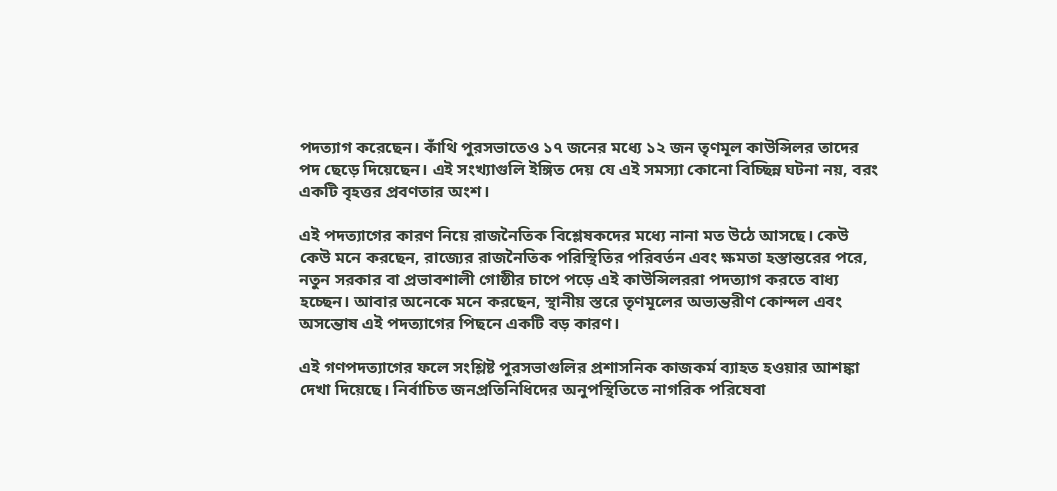পদত্যাগ করেছেন। কাঁথি পুরসভাতেও ১৭ জনের মধ্যে ১২ জন তৃণমূল কাউন্সিলর তাদের পদ ছেড়ে দিয়েছেন। এই সংখ্যাগুলি ইঙ্গিত দেয় যে এই সমস্যা কোনো বিচ্ছিন্ন ঘটনা নয়, বরং একটি বৃহত্তর প্রবণতার অংশ।

এই পদত্যাগের কারণ নিয়ে রাজনৈতিক বিশ্লেষকদের মধ্যে নানা মত উঠে আসছে। কেউ কেউ মনে করছেন, রাজ্যের রাজনৈতিক পরিস্থিতির পরিবর্তন এবং ক্ষমতা হস্তান্তরের পরে, নতুন সরকার বা প্রভাবশালী গোষ্ঠীর চাপে পড়ে এই কাউন্সিলররা পদত্যাগ করতে বাধ্য হচ্ছেন। আবার অনেকে মনে করছেন, স্থানীয় স্তরে তৃণমূলের অভ্যন্তরীণ কোন্দল এবং অসন্তোষ এই পদত্যাগের পিছনে একটি বড় কারণ।

এই গণপদত্যাগের ফলে সংশ্লিষ্ট পুরসভাগুলির প্রশাসনিক কাজকর্ম ব্যাহত হওয়ার আশঙ্কা দেখা দিয়েছে। নির্বাচিত জনপ্রতিনিধিদের অনুপস্থিতিতে নাগরিক পরিষেবা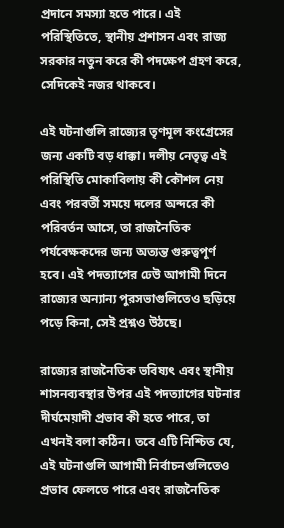প্রদানে সমস্যা হতে পারে। এই পরিস্থিতিতে, স্থানীয় প্রশাসন এবং রাজ্য সরকার নতুন করে কী পদক্ষেপ গ্রহণ করে, সেদিকেই নজর থাকবে।

এই ঘটনাগুলি রাজ্যের তৃণমূল কংগ্রেসের জন্য একটি বড় ধাক্কা। দলীয় নেতৃত্ব এই পরিস্থিতি মোকাবিলায় কী কৌশল নেয় এবং পরবর্তী সময়ে দলের অন্দরে কী পরিবর্তন আসে, তা রাজনৈতিক পর্যবেক্ষকদের জন্য অত্যন্ত গুরুত্বপূর্ণ হবে। এই পদত্যাগের ঢেউ আগামী দিনে রাজ্যের অন্যান্য পুরসভাগুলিতেও ছড়িয়ে পড়ে কিনা, সেই প্রশ্নও উঠছে।

রাজ্যের রাজনৈতিক ভবিষ্যৎ এবং স্থানীয় শাসনব্যবস্থার উপর এই পদত্যাগের ঘটনার দীর্ঘমেয়াদী প্রভাব কী হতে পারে, তা এখনই বলা কঠিন। তবে এটি নিশ্চিত যে, এই ঘটনাগুলি আগামী নির্বাচনগুলিতেও প্রভাব ফেলতে পারে এবং রাজনৈতিক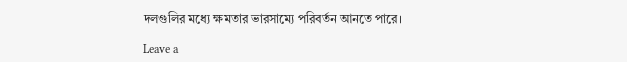দলগুলির মধ্যে ক্ষমতার ভারসাম্যে পরিবর্তন আনতে পারে।

Leave a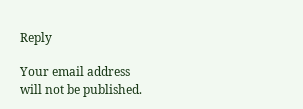Reply

Your email address will not be published.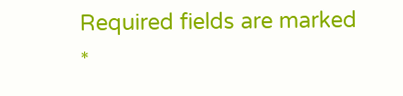Required fields are marked *